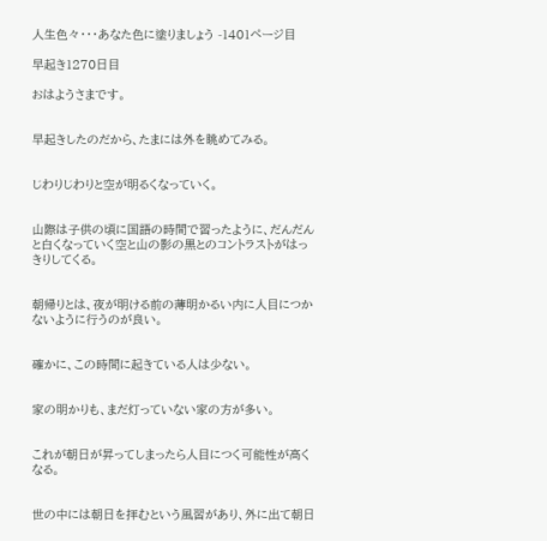人生色々・・・あなた色に塗りましょう -1401ページ目

早起き1270日目

おはようさまです。


早起きしたのだから、たまには外を眺めてみる。


じわりじわりと空が明るくなっていく。


山際は子供の頃に国語の時間で習ったように、だんだんと白くなっていく空と山の影の黒とのコントラストがはっきりしてくる。


朝帰りとは、夜が明ける前の薄明かるい内に人目につかないように行うのが良い。


確かに、この時間に起きている人は少ない。


家の明かりも、まだ灯っていない家の方が多い。


これが朝日が昇ってしまったら人目につく可能性が高くなる。


世の中には朝日を拝むという風習があり、外に出て朝日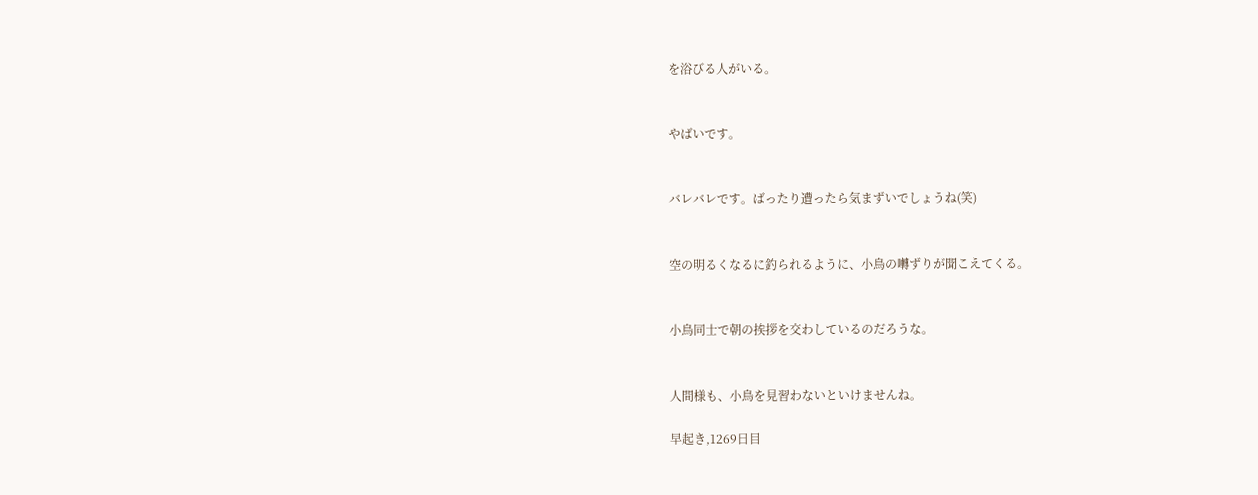を浴びる人がいる。


やばいです。


バレバレです。ばったり遭ったら気まずいでしょうね(笑)


空の明るくなるに釣られるように、小鳥の囀ずりが聞こえてくる。


小鳥同士で朝の挨拶を交わしているのだろうな。


人間様も、小鳥を見習わないといけませんね。

早起き,1269日目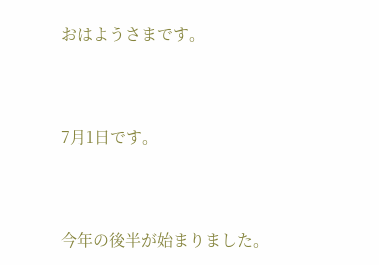おはようさまです。


7月1日です。


今年の後半が始まりました。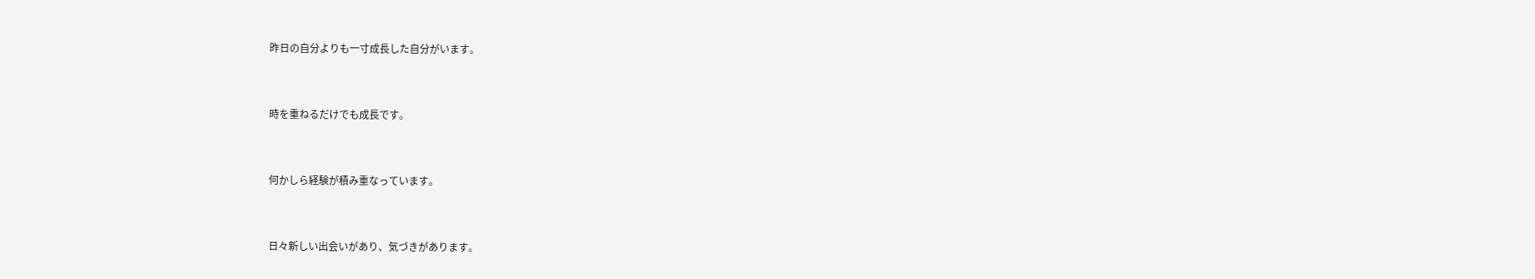昨日の自分よりも一寸成長した自分がいます。


時を重ねるだけでも成長です。


何かしら経験が積み重なっています。


日々新しい出会いがあり、気づきがあります。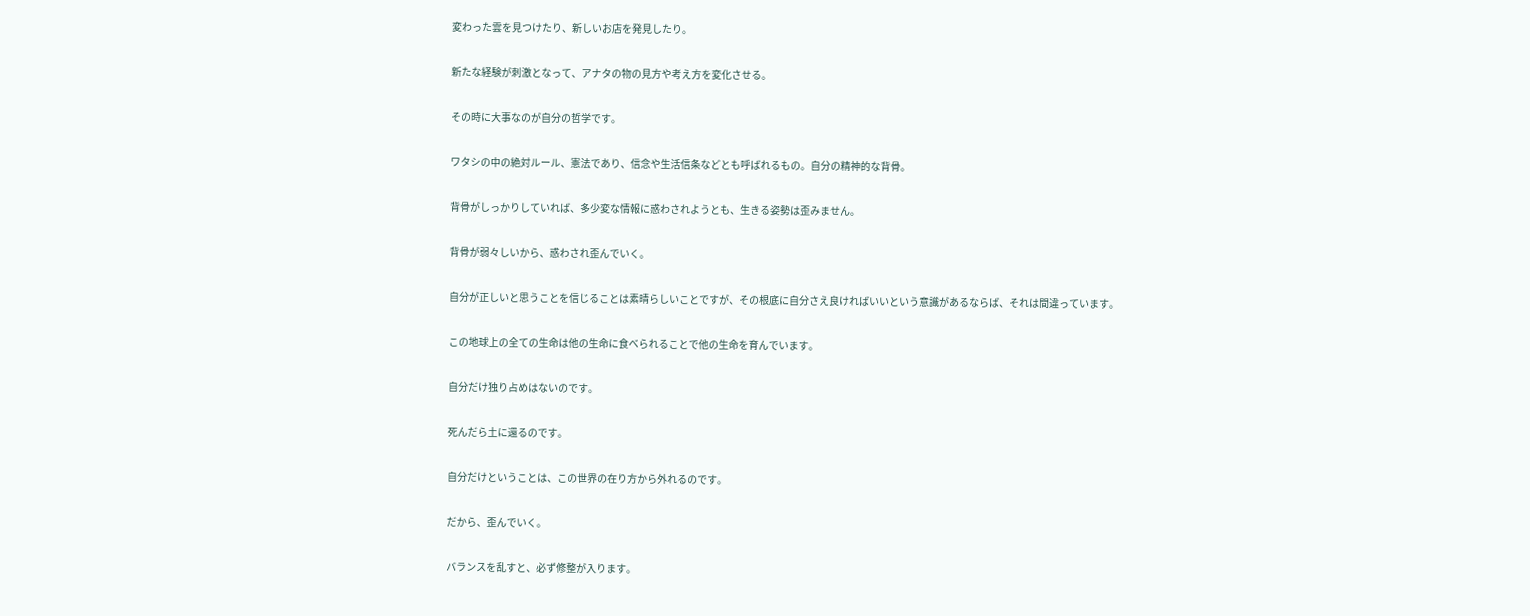変わった雲を見つけたり、新しいお店を発見したり。


新たな経験が刺激となって、アナタの物の見方や考え方を変化させる。


その時に大事なのが自分の哲学です。


ワタシの中の絶対ルール、憲法であり、信念や生活信条などとも呼ばれるもの。自分の精神的な背骨。


背骨がしっかりしていれば、多少変な情報に惑わされようとも、生きる姿勢は歪みません。


背骨が弱々しいから、惑わされ歪んでいく。


自分が正しいと思うことを信じることは素晴らしいことですが、その根底に自分さえ良ければいいという意識があるならば、それは間違っています。


この地球上の全ての生命は他の生命に食べられることで他の生命を育んでいます。


自分だけ独り占めはないのです。


死んだら土に還るのです。


自分だけということは、この世界の在り方から外れるのです。


だから、歪んでいく。


バランスを乱すと、必ず修整が入ります。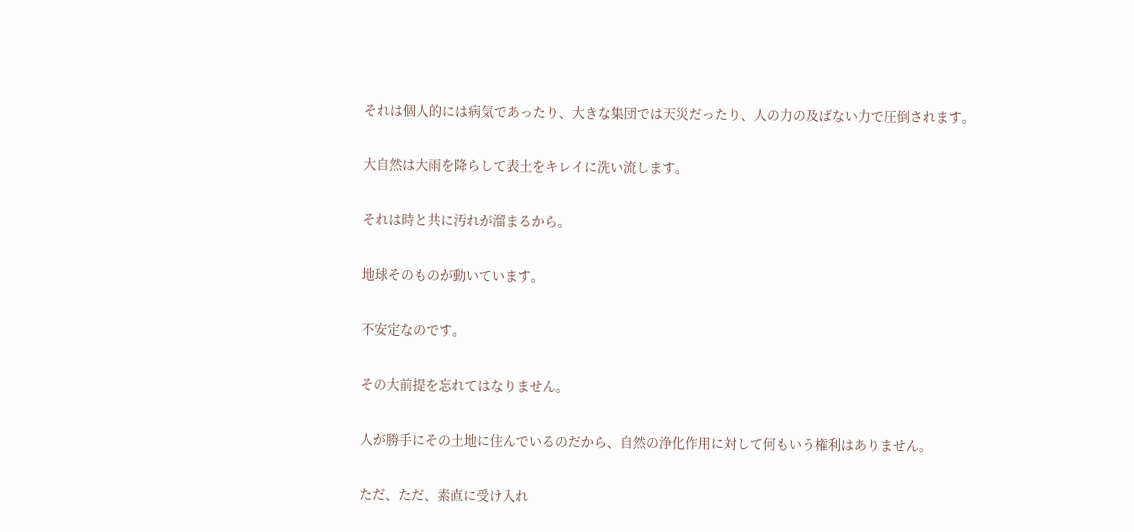それは個人的には病気であったり、大きな集団では天災だったり、人の力の及ばない力で圧倒されます。


大自然は大雨を降らして表土をキレイに洗い流します。


それは時と共に汚れが溜まるから。


地球そのものが動いています。


不安定なのです。


その大前提を忘れてはなりません。


人が勝手にその土地に住んでいるのだから、自然の浄化作用に対して何もいう権利はありません。


ただ、ただ、素直に受け入れ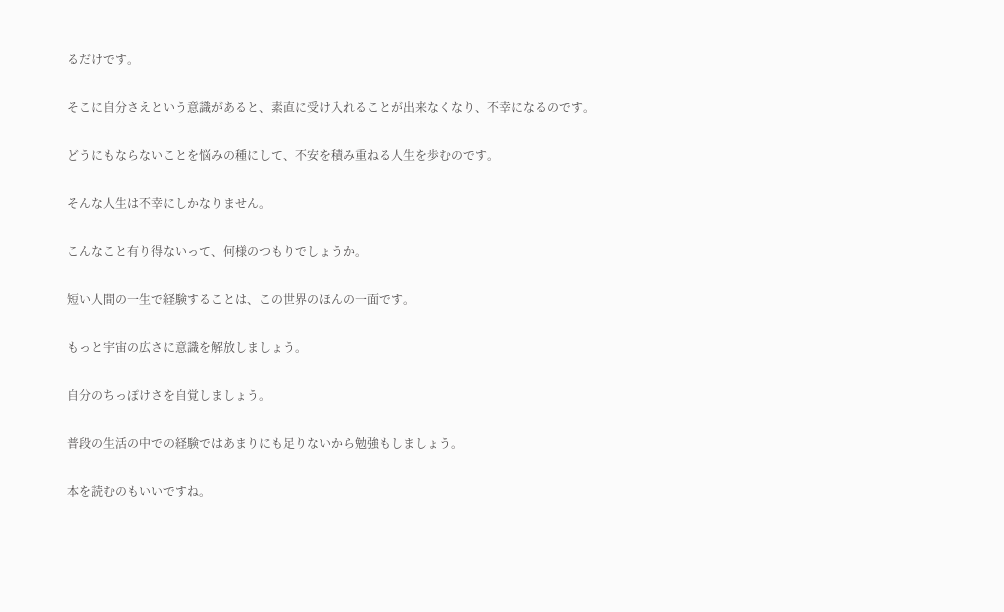るだけです。


そこに自分さえという意識があると、素直に受け入れることが出来なくなり、不幸になるのです。


どうにもならないことを悩みの種にして、不安を積み重ねる人生を歩むのです。


そんな人生は不幸にしかなりません。


こんなこと有り得ないって、何様のつもりでしょうか。


短い人間の一生で経験することは、この世界のほんの一面です。


もっと宇宙の広さに意識を解放しましょう。


自分のちっぽけさを自覚しましょう。


普段の生活の中での経験ではあまりにも足りないから勉強もしましょう。


本を読むのもいいですね。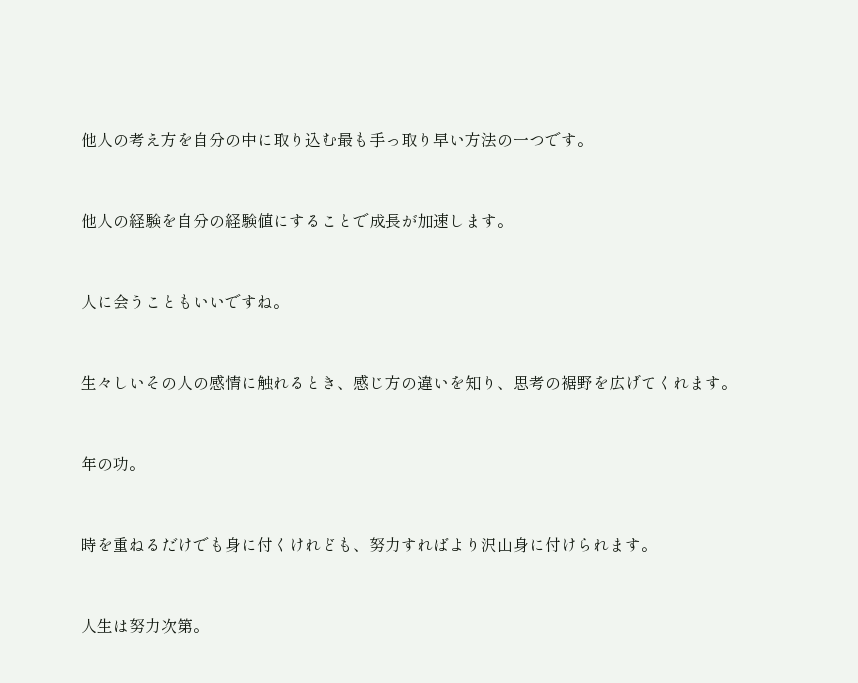他人の考え方を自分の中に取り込む最も手っ取り早い方法の一つです。


他人の経験を自分の経験値にすることで成長が加速します。


人に会うこともいいですね。


生々しいその人の感情に触れるとき、感じ方の違いを知り、思考の裾野を広げてくれます。


年の功。


時を重ねるだけでも身に付くけれども、努力すればより沢山身に付けられます。


人生は努力次第。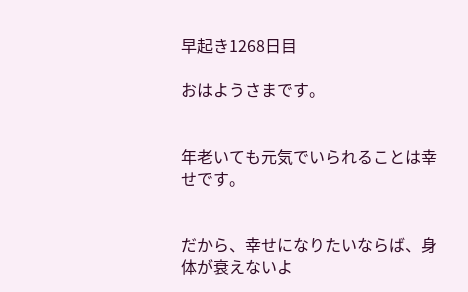早起き1268日目

おはようさまです。


年老いても元気でいられることは幸せです。


だから、幸せになりたいならば、身体が衰えないよ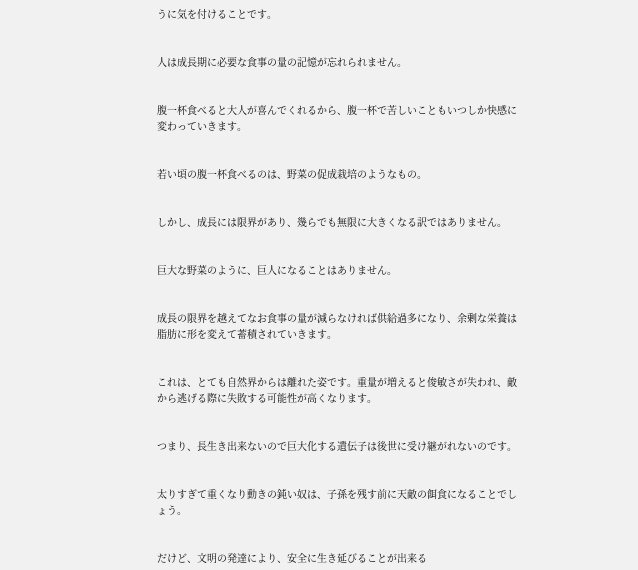うに気を付けることです。


人は成長期に必要な食事の量の記憶が忘れられません。


腹一杯食べると大人が喜んでくれるから、腹一杯で苦しいこともいつしか快感に変わっていきます。


若い頃の腹一杯食べるのは、野菜の促成栽培のようなもの。


しかし、成長には限界があり、幾らでも無限に大きくなる訳ではありません。


巨大な野菜のように、巨人になることはありません。


成長の限界を越えてなお食事の量が減らなければ供給過多になり、余剰な栄養は脂肪に形を変えて蓄積されていきます。


これは、とても自然界からは離れた姿です。重量が増えると俊敏さが失われ、敵から逃げる際に失敗する可能性が高くなります。


つまり、長生き出来ないので巨大化する遺伝子は後世に受け継がれないのです。


太りすぎて重くなり動きの鈍い奴は、子孫を残す前に天敵の餌食になることでしょう。


だけど、文明の発達により、安全に生き延びることが出来る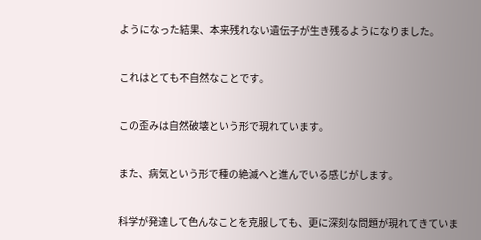ようになった結果、本来残れない遺伝子が生き残るようになりました。


これはとても不自然なことです。


この歪みは自然破壊という形で現れています。


また、病気という形で種の絶滅へと進んでいる感じがします。


科学が発達して色んなことを克服しても、更に深刻な問題が現れてきていま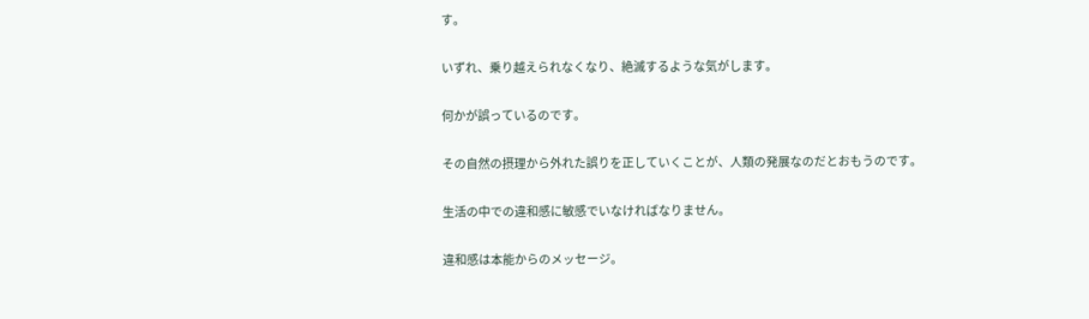す。


いずれ、乗り越えられなくなり、絶滅するような気がします。


何かが誤っているのです。


その自然の摂理から外れた誤りを正していくことが、人類の発展なのだとおもうのです。


生活の中での違和感に敏感でいなければなりません。


違和感は本能からのメッセージ。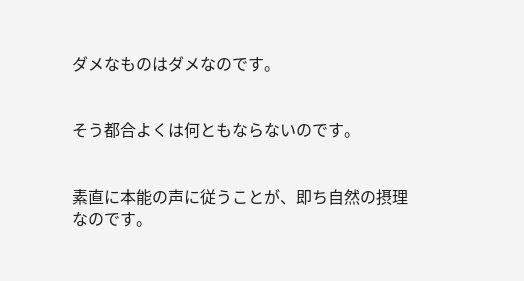ダメなものはダメなのです。


そう都合よくは何ともならないのです。


素直に本能の声に従うことが、即ち自然の摂理なのです。